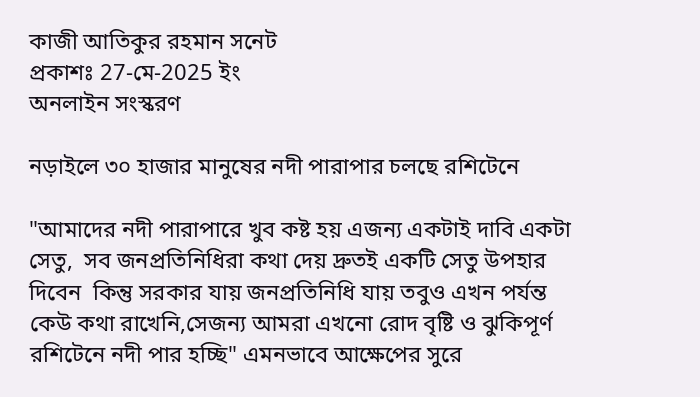কাজী আতিকুর রহমান সনেট
প্রকাশঃ 27-মে-2025 ইং
অনলাইন সংস্করণ

নড়াইলে ৩০ হাজার মানুষের নদী পারাপার চলছে রশিটেনে

"আমাদের নদী পারাপারে খুব কষ্ট হয় এজন্য একটাই দাবি একটা সেতু,  সব জনপ্রতিনিধিরা কথা দেয় দ্রুতই একটি সেতু উপহার দিবেন  কিন্তু সরকার যায় জনপ্রতিনিধি যায় তবুও এখন পর্যন্ত কেউ কথা রাখেনি,সেজন্য আমরা এখনো রোদ বৃষ্টি ও ঝুকিপূর্ণ রশিটেনে নদী পার হচ্ছি" এমনভাবে আক্ষেপের সুরে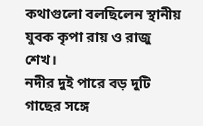কথাগুলো বলছিলেন স্থানীয় যুবক কৃপা রায় ও রাজু শেখ।
নদীর দুই পারে বড় দুটি গাছের সঙ্গে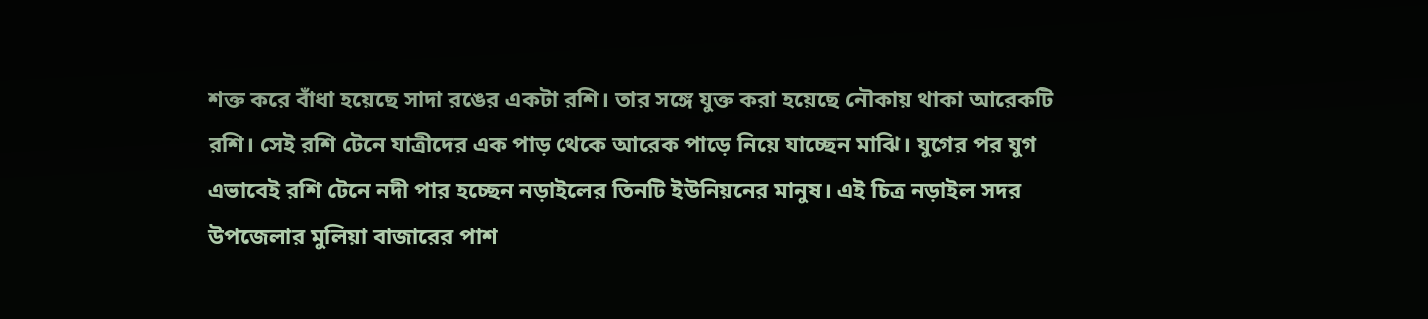শক্ত করে বাঁধা হয়েছে সাদা রঙের একটা রশি। তার সঙ্গে যুক্ত করা হয়েছে নৌকায় থাকা আরেকটি রশি। সেই রশি টেনে যাত্রীদের এক পাড় থেকে আরেক পাড়ে নিয়ে যাচ্ছেন মাঝি। যুগের পর যুগ এভাবেই রশি টেনে নদী পার হচ্ছেন নড়াইলের তিনটি ইউনিয়নের মানুষ। এই চিত্র নড়াইল সদর উপজেলার মুলিয়া বাজারের পাশ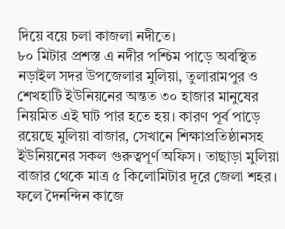দিয়ে বয়ে চলা কাজলা নদীতে।
৮০ মিটার প্রশস্ত এ নদীর পশ্চিম পাড়ে অবস্থিত নড়াইল সদর উপজেলার মুলিয়া, তুলারামপুর ও শেখহাটি ইউনিয়নের অন্তত ৩০ হাজার মানুষের নিয়মিত এই ঘাট পার হতে হয়। কারণ পূর্ব পাড়ে রয়েছে মুলিয়া বাজার, সেখানে শিক্ষাপ্রতিষ্ঠানসহ ইউনিয়নের সকল গুরুত্বপূর্ণ অফিস। তাছাড়া মুলিয়া বাজার থেকে মাত্র ৫ কিলোমিটার দূরে জেলা শহর। ফলে দৈনন্দিন কাজে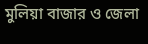মুলিয়া বাজার ও জেলা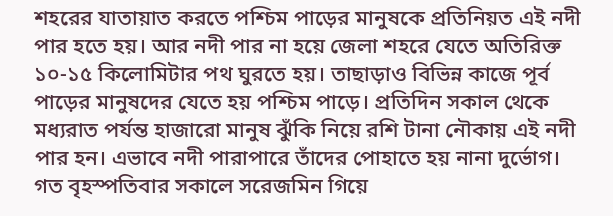শহরের যাতায়াত করতে পশ্চিম পাড়ের মানুষকে প্রতিনিয়ত এই নদী পার হতে হয়। আর নদী পার না হয়ে জেলা শহরে যেতে অতিরিক্ত ১০-১৫ কিলোমিটার পথ ঘুরতে হয়। তাছাড়াও বিভিন্ন কাজে পূর্ব পাড়ের মানুষদের যেতে হয় পশ্চিম পাড়ে। প্রতিদিন সকাল থেকে মধ্যরাত পর্যন্ত হাজারো মানুষ ঝুঁকি নিয়ে রশি টানা নৌকায় এই নদী পার হন। এভাবে নদী পারাপারে তাঁদের পোহাতে হয় নানা দুর্ভোগ।
গত বৃহস্পতিবার সকালে সরেজমিন গিয়ে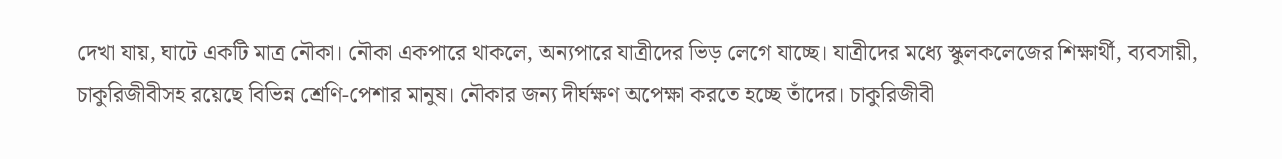দেখা যায়, ঘাটে একটি মাত্র নৌকা। নৌকা একপারে থাকলে, অন্যপারে যাত্রীদের ভিড় লেগে যাচ্ছে। যাত্রীদের মধ্যে স্কুলকলেজের শিক্ষার্থী, ব্যবসায়ী, চাকুরিজীবীসহ রয়েছে বিভিন্ন শ্রেণি-পেশার মানুষ। নৌকার জন্য দীর্ঘক্ষণ অপেক্ষা করতে হচ্ছে তাঁদের। চাকুরিজীবী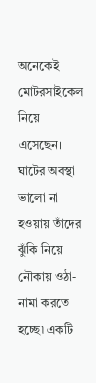অনেকেই মোটরসাইকেল নিয়ে এসেছেন। ঘাটের অবস্থা ভালো না হওয়ায় তাঁদের ঝুঁকি নিয়ে নৌকায় ওঠা-নামা করতে হচ্ছে৷ একটি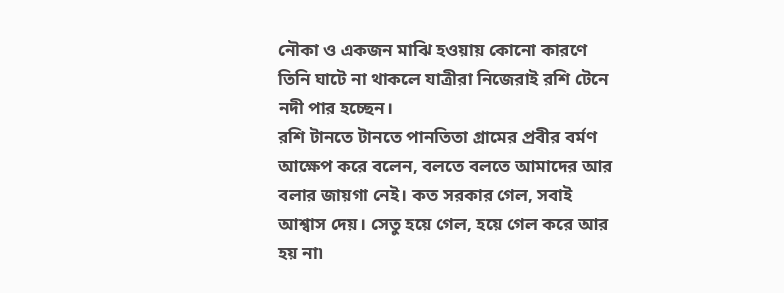নৌকা ও একজন মাঝি হওয়ায় কোনো কারণে তিনি ঘাটে না থাকলে যাত্রীরা নিজেরাই রশি টেনে নদী পার হচ্ছেন।
রশি টানতে টানতে পানতিতা গ্রামের প্রবীর বর্মণ আক্ষেপ করে বলেন, বলতে বলতে আমাদের আর বলার জায়গা নেই। কত সরকার গেল, সবাই আশ্বাস দেয়। সেতু হয়ে গেল, হয়ে গেল করে আর হয় না৷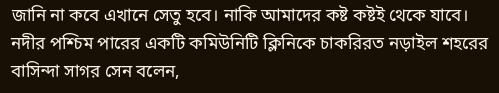জানি না কবে এখানে সেতু হবে। নাকি আমাদের কষ্ট কষ্টই থেকে যাবে।
নদীর পশ্চিম পারের একটি কমিউনিটি ক্লিনিকে চাকরিরত নড়াইল শহরের বাসিন্দা সাগর সেন বলেন,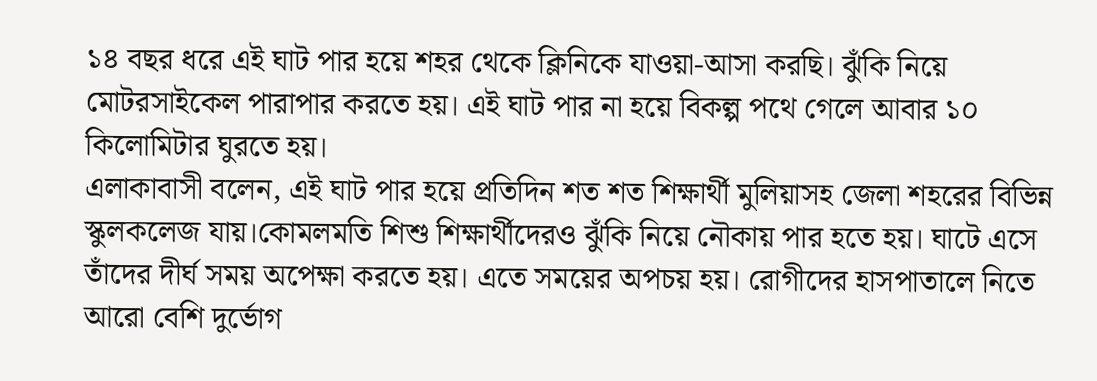১৪ বছর ধরে এই ঘাট পার হয়ে শহর থেকে ক্লিনিকে যাওয়া-আসা করছি। ঝুঁকি নিয়ে মোটরসাইকেল পারাপার করতে হয়। এই ঘাট পার না হয়ে বিকল্প পথে গেলে আবার ১০ কিলোমিটার ঘুরতে হয়।
এলাকাবাসী বলেন, এই ঘাট পার হয়ে প্রতিদিন শত শত শিক্ষার্থী মুলিয়াসহ জেলা শহরের বিভিন্ন স্কুলকলেজ যায়।কোমলমতি শিশু শিক্ষার্থীদেরও ঝুঁকি নিয়ে নৌকায় পার হতে হয়। ঘাটে এসে তাঁদের দীর্ঘ সময় অপেক্ষা করতে হয়। এতে সময়ের অপচয় হয়। রোগীদের হাসপাতালে নিতে আরো বেশি দুর্ভোগ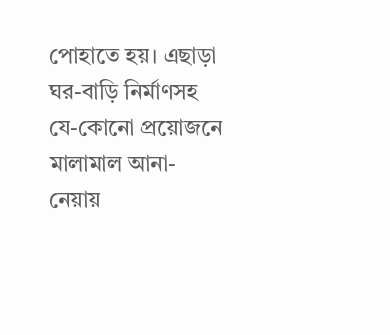পোহাতে হয়। এছাড়া ঘর-বাড়ি নির্মাণসহ যে-কোনো প্রয়োজনে মালামাল আনা-নেয়ায়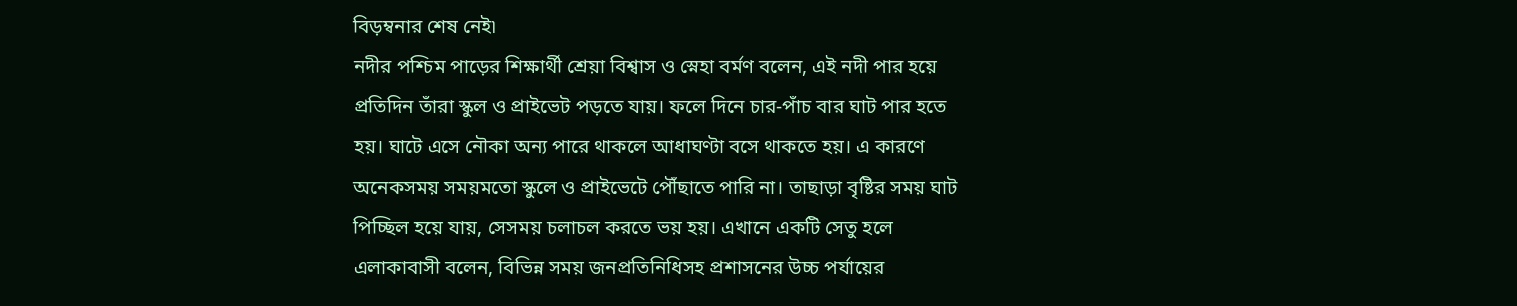বিড়ম্বনার শেষ নেই৷
নদীর পশ্চিম পাড়ের শিক্ষার্থী শ্রেয়া বিশ্বাস ও স্নেহা বর্মণ বলেন, এই নদী পার হয়ে প্রতিদিন তাঁরা স্কুল ও প্রাইভেট পড়তে যায়। ফলে দিনে চার-পাঁচ বার ঘাট পার হতে হয়। ঘাটে এসে নৌকা অন্য পারে থাকলে আধাঘণ্টা বসে থাকতে হয়। এ কারণে অনেকসময় সময়মতো স্কুলে ও প্রাইভেটে পৌঁছাতে পারি না। তাছাড়া বৃষ্টির সময় ঘাট পিচ্ছিল হয়ে যায়, সেসময় চলাচল করতে ভয় হয়। এখানে একটি সেতু হলে
এলাকাবাসী বলেন, বিভিন্ন সময় জনপ্রতিনিধিসহ প্রশাসনের উচ্চ পর্যায়ের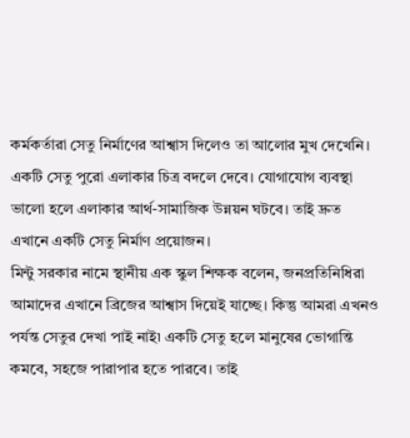কর্মকর্তারা সেতু নির্মাণের আশ্বাস দিলেও তা আলোর মুখ দেখেনি। একটি সেতু পুরো এলাকার চিত্র বদলে দেবে। যোগাযোগ ব্যবস্থা ভালো হলে এলাকার আর্থ-সামাজিক উন্নয়ন ঘটবে। তাই দ্রুত এখানে একটি সেতু নির্মাণ প্রয়োজন।
মিন্টু সরকার নামে স্থানীয় এক স্কুল শিক্ষক বলেন, জনপ্রতিনিধিরা আমাদের এখানে ব্রিজের আশ্বাস দিয়েই যাচ্ছে। কিন্তু আমরা এখনও পর্যন্ত সেতুর দেখা পাই নাই৷ একটি সেতু হলে মানুষের ভোগান্তি কমবে, সহজে পারাপার হতে পারবে। তাই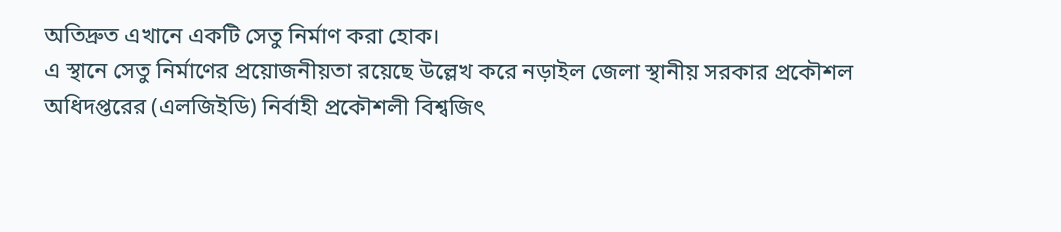অতিদ্রুত এখানে একটি সেতু নির্মাণ করা হোক।
এ স্থানে সেতু নির্মাণের প্রয়োজনীয়তা রয়েছে উল্লেখ করে নড়াইল জেলা স্থানীয় সরকার প্রকৌশল অধিদপ্তরের (এলজিইডি) নির্বাহী প্রকৌশলী বিশ্বজিৎ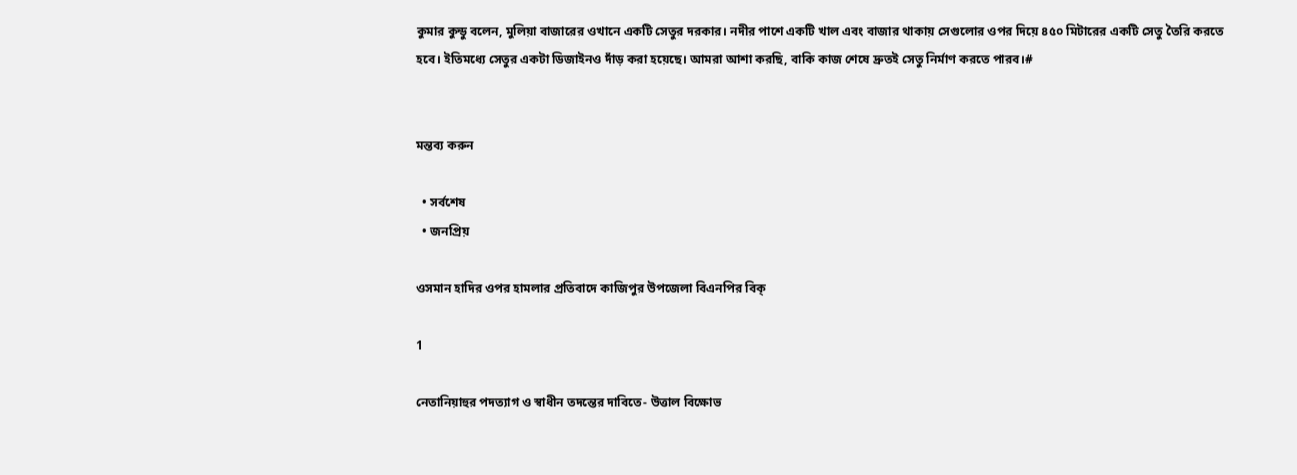কুমার কুন্ডু বলেন, মুলিয়া বাজারের ওখানে একটি সেতুর দরকার। নদীর পাশে একটি খাল এবং বাজার থাকায় সেগুলোর ওপর দিয়ে ৪৫০ মিটারের একটি সেতু তৈরি করতে হবে। ইতিমধ্যে সেতুর একটা ডিজাইনও দাঁড় করা হয়েছে। আমরা আশা করছি, বাকি কাজ শেষে দ্রুতই সেতু নির্মাণ করতে পারব।#


মন্তব্য করুন

  • সর্বশেষ
  • জনপ্রিয়

ওসমান হাদির ওপর হামলার প্রতিবাদে কাজিপুর উপজেলা বিএনপির বিক্

1

নেতানিয়াহুর পদত্যাগ ও স্বাধীন তদন্তের দাবিতে- উত্তাল বিক্ষোভ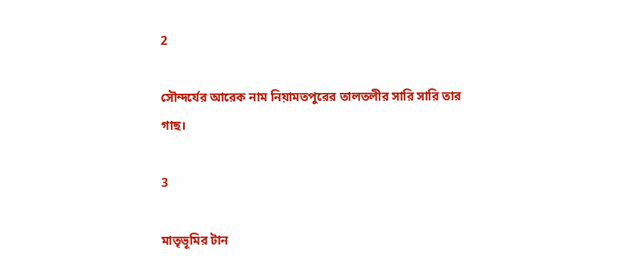2

সৌন্দর্যের আরেক নাম নিয়ামতপুরের তালতলীর সারি সারি তার গাছ।

3

মাতৃভূমির টান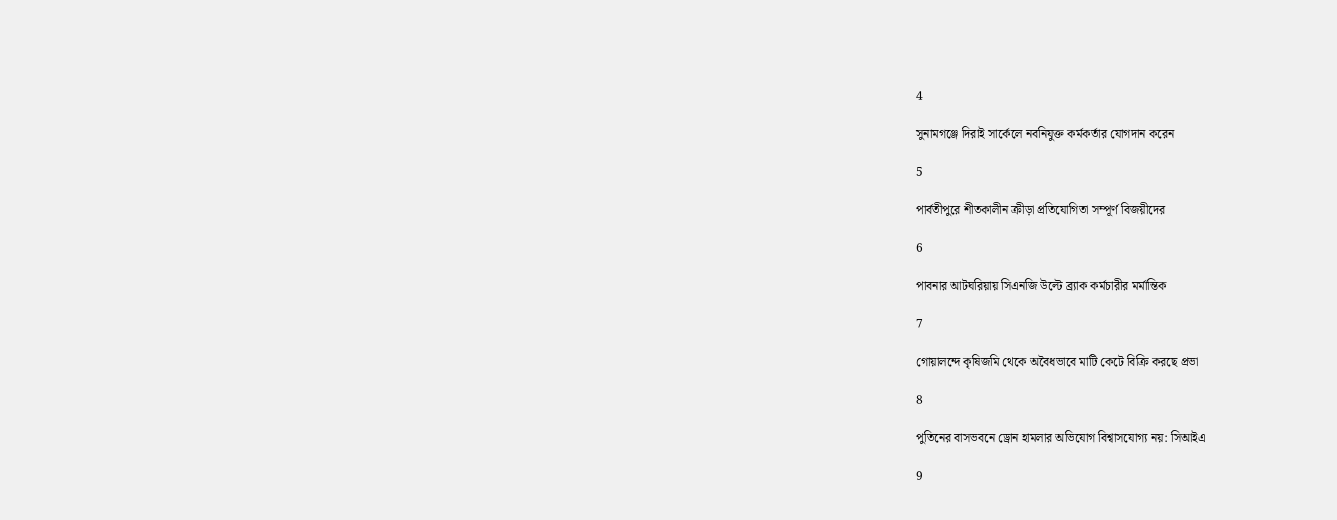4

সুনামগঞ্জে দিরাই সার্কেলে নবনিযুক্ত কর্মকর্তার যোগদান করেন

5

পার্বতীপুরে শীতকালীন ক্রীড়া প্রতিযোগিতা সম্পূর্ণ বিজয়ীদের

6

পাবনার আটঘরিয়ায় সিএনজি উল্টে ব্র্যাক কর্মচারীর মর্মান্তিক

7

গোয়ালন্দে কৃষিজমি থেকে অবৈধভাবে মাটি কেটে বিক্রি করছে প্রভা

8

পুতিনের বাসভবনে ড্রোন হামলার অভিযোগ বিশ্বাসযোগ্য নয়: সিআইএ

9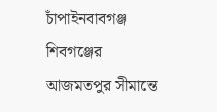চাঁপাইনবাবগঞ্জ শিবগঞ্জের আজমতপুর সীমান্তে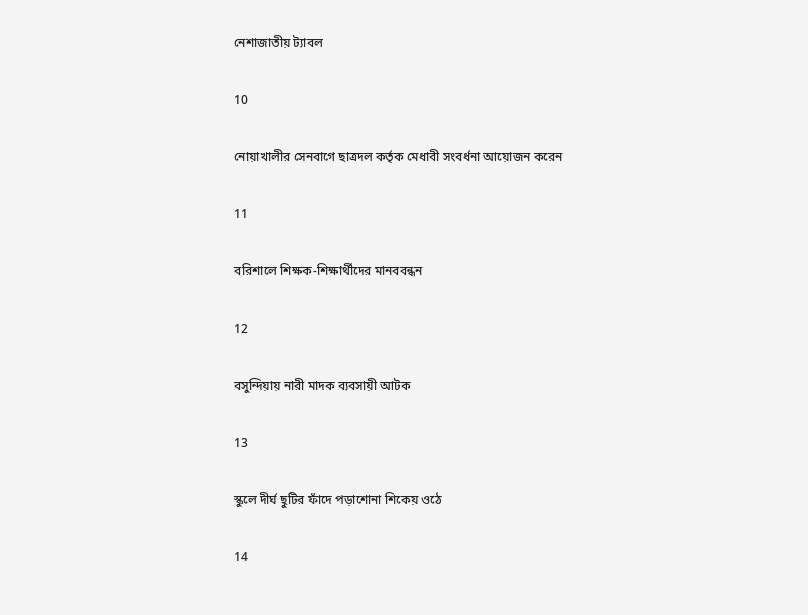নেশাজাতীয় ট্যাবল

10

নোয়াখালীর সেনবাগে ছাত্রদল কর্তৃক মেধাবী সংবর্ধনা আয়োজন করেন

11

বরিশালে শিক্ষক-শিক্ষার্থীদের মানববন্ধন

12

বসুন্দিয়ায় নারী মাদক ব্যবসায়ী আটক

13

স্কুলে দীর্ঘ ছুটির ফাঁদে পড়াশোনা শিকেয় ওঠে

14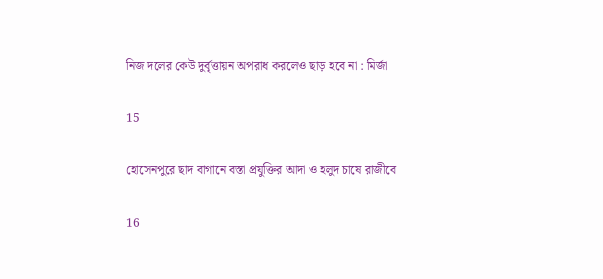নিজ দলের কেউ দুর্বৃত্তায়ন অপরাধ করলেও ছাড় হবে না : মির্জা

15

হোসেনপুরে ছাদ বাগানে বস্তা প্রযুক্তির আদা ও হলুদ চাষে রাজীবে

16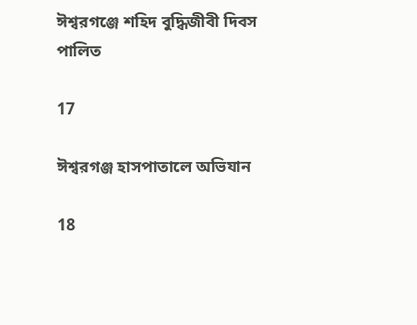ঈশ্বরগঞ্জে শহিদ বুদ্ধিজীবী দিবস পালিত

17

ঈশ্বরগঞ্জ হাসপাতালে অভিযান

18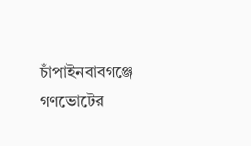চাঁপাইনবাবগঞ্জে গণভোটের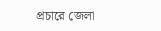প্রচারে জেলা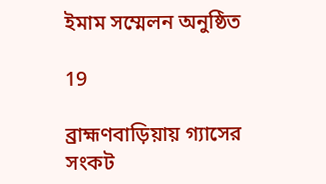ইমাম সম্মেলন অনুষ্ঠিত

19

ব্রাহ্মণবাড়িয়ায় গ্যাসের সংকট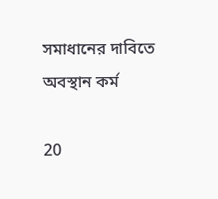সমাধানের দাবিতে অবস্থান কর্ম

20